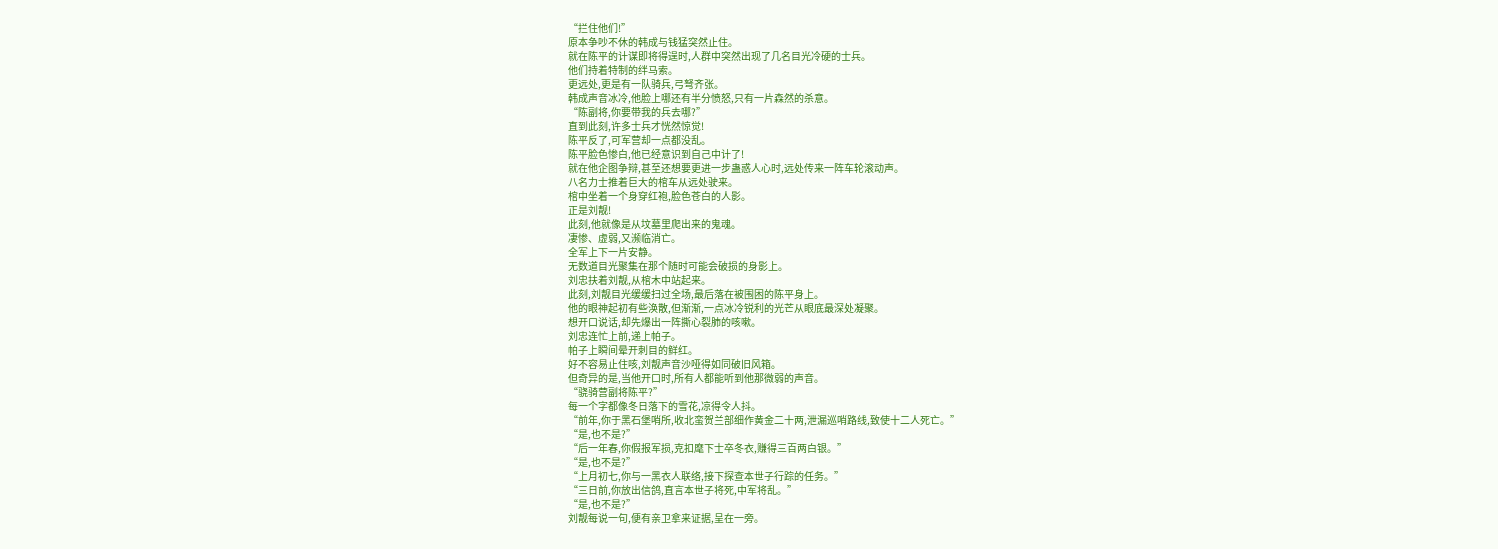“拦住他们!”
原本争吵不休的韩成与钱猛突然止住。
就在陈平的计谋即将得逞时,人群中突然出现了几名目光冷硬的士兵。
他们持着特制的绊马索。
更远处,更是有一队骑兵,弓弩齐张。
韩成声音冰冷,他脸上哪还有半分愤怒,只有一片森然的杀意。
“陈副将,你要带我的兵去哪?”
直到此刻,许多士兵才恍然惊觉!
陈平反了,可军营却一点都没乱。
陈平脸色惨白,他已经意识到自己中计了!
就在他企图争辩,甚至还想要更进一步蛊惑人心时,远处传来一阵车轮滚动声。
八名力士推着巨大的棺车从远处驶来。
棺中坐着一个身穿红袍,脸色苍白的人影。
正是刘靓!
此刻,他就像是从坟墓里爬出来的鬼魂。
凄惨、虚弱,又濒临消亡。
全军上下一片安静。
无数道目光聚集在那个随时可能会破损的身影上。
刘忠扶着刘靓,从棺木中站起来。
此刻,刘靓目光缓缓扫过全场,最后落在被围困的陈平身上。
他的眼神起初有些涣散,但渐渐,一点冰冷锐利的光芒从眼底最深处凝聚。
想开口说话,却先爆出一阵撕心裂肺的咳嗽。
刘忠连忙上前,递上帕子。
帕子上瞬间晕开刺目的鲜红。
好不容易止住咳,刘靓声音沙哑得如同破旧风箱。
但奇异的是,当他开口时,所有人都能听到他那微弱的声音。
“骁骑营副将陈平?”
每一个字都像冬日落下的雪花,凉得令人抖。
“前年,你于黑石堡哨所,收北蛮贺兰部细作黄金二十两,泄漏巡哨路线,致使十二人死亡。”
“是,也不是?”
“后一年春,你假报军损,克扣麾下士卒冬衣,赚得三百两白银。”
“是,也不是?”
“上月初七,你与一黑衣人联络,接下探查本世子行踪的任务。”
“三日前,你放出信鸽,直言本世子将死,中军将乱。”
“是,也不是?”
刘靓每说一句,便有亲卫拿来证据,呈在一旁。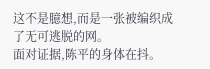这不是臆想,而是一张被编织成了无可逃脱的网。
面对证据,陈平的身体在抖。